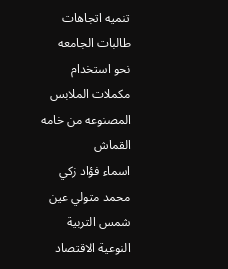تنميه اتجاهات طالبات الجامعه نحو استخدام مكملات الملابس المصنوعه من خامه القماش
اسماء فؤاد زكي محمد متولي عين شمس التربية النوعية الاقتصاد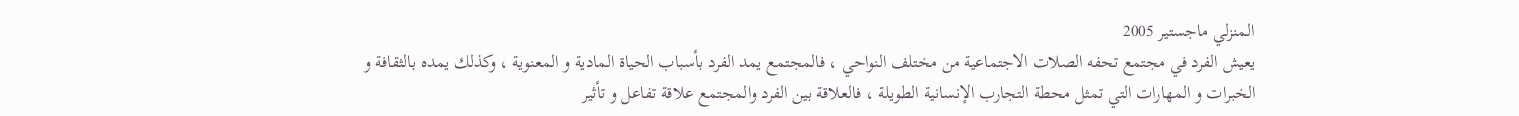المنزلي ماجستير 2005
يعيش الفرد في مجتمع تحفه الصلات الاجتماعية من مختلف النواحي ، فالمجتمع يمد الفرد بأسباب الحياة المادية و المعنوية ، وكذلك يمده بالثقافة و الخبرات و المهارات التي تمثل محطة التجارب الإنسانية الطويلة ، فالعلاقة بين الفرد والمجتمع علاقة تفاعل و تأثير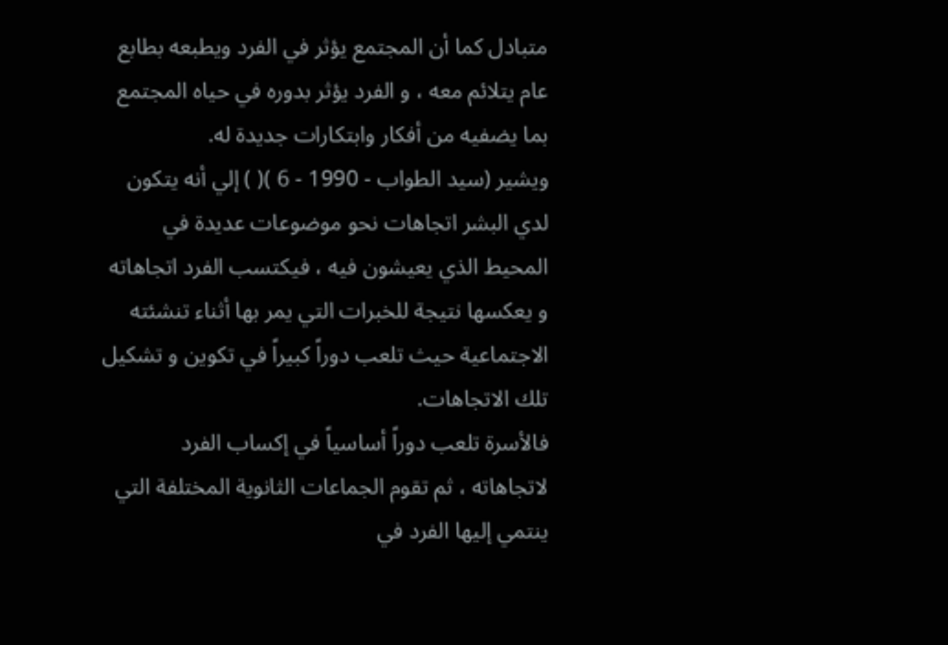متبادل كما أن المجتمع يؤثر في الفرد ويطبعه بطابع عام يتلائم معه ، و الفرد يؤثر بدوره في حياه المجتمع بما يضفيه من أفكار وابتكارات جديدة له.
ويشير (سيد الطواب - 1990 - 6 )( ) إلي أنه يتكون لدي البشر اتجاهات نحو موضوعات عديدة في المحيط الذي يعيشون فيه ، فيكتسب الفرد اتجاهاته و يعكسها نتيجة للخبرات التي يمر بها أثناء تنشئته الاجتماعية حيث تلعب دوراً كبيراً في تكوين و تشكيل تلك الاتجاهات.
فالأسرة تلعب دوراً أساسياً في إكساب الفرد لاتجاهاته ، ثم تقوم الجماعات الثانوية المختلفة التي ينتمي إليها الفرد في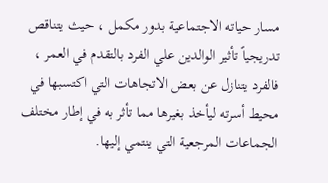مسار حياته الاجتماعية بدور مكمل ، حيث يتناقص تدريجياً تأثير الوالدين علي الفرد بالتقدم في العمر ، فالفرد يتنازل عن بعض الاتجاهات التي اكتسبها في محيط أسرته ليأخذ بغيرها مما تأثر به في إطار مختلف الجماعات المرجعية التي ينتمي إليها.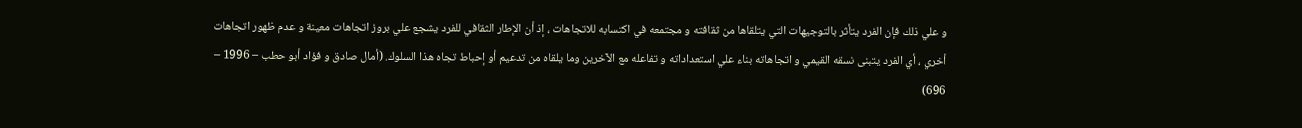و علي ذلك فإن الفرد يتأثر بالتوجيهات التي يتلقاها من ثقافته و مجتمعه في اكتسابه للاتجاهات ، إذ أن الإطار الثقافي للفرد يشجع علي بروز اتجاهات معينة و عدم ظهور اتجاهات أخري ، أي الفرد يتبنى نسقه القيمي و اتجاهاته بناء علي استعداداته و تفاعله مع الآخرين وما يلقاه من تدعيم أو إحباط تجاه هذا السلوك. (أمال صادق و فؤاد أبو حطب – 1996 – 696)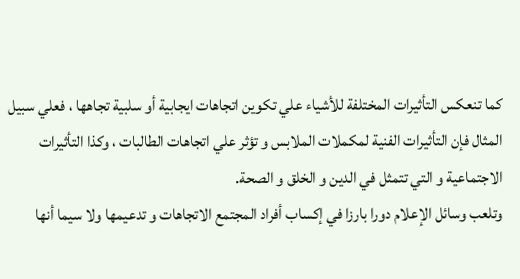كما تنعكس التأثيرات المختلفة للأشياء علي تكوين اتجاهات ايجابية أو سلبية تجاهها ، فعلي سبيل المثال فإن التأثيرات الفنية لمكملات الملابس و تؤثر علي اتجاهات الطالبات ، وكذا التأثيرات الاجتماعية و التي تتمثل في الدين و الخلق و الصحة.
وتلعب وسائل الإعلام دورا بارزا في إكساب أفراد المجتمع الاتجاهات و تدعيمها ولا سيما أنها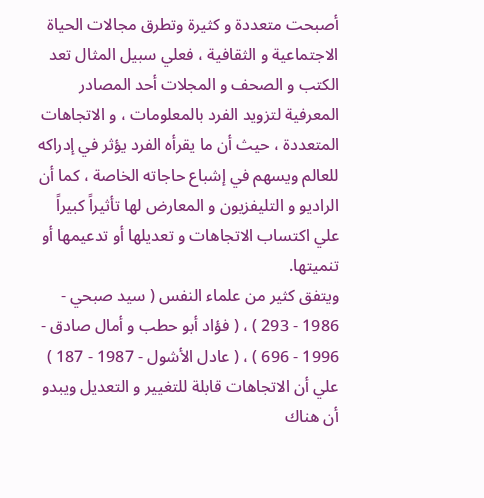أصبحت متعددة و كثيرة وتطرق مجالات الحياة الاجتماعية و الثقافية ، فعلي سبيل المثال تعد الكتب و الصحف و المجلات أحد المصادر المعرفية لتزويد الفرد بالمعلومات ، و الاتجاهات المتعددة ، حيث أن ما يقرأه الفرد يؤثر في إدراكه للعالم ويسهم في إشباع حاجاته الخاصة ، كما أن الراديو و التليفزيون و المعارض لها تأثيراً كبيراً علي اكتساب الاتجاهات و تعديلها أو تدعيمها أو تنميتها.
ويتفق كثير من علماء النفس ( سيد صبحي - 1986 - 293 ) ، ( فؤاد أبو حطب و أمال صادق - 1996 - 696 ) ، ( عادل الأشول - 1987 - 187 ) علي أن الاتجاهات قابلة للتغيير و التعديل ويبدو أن هناك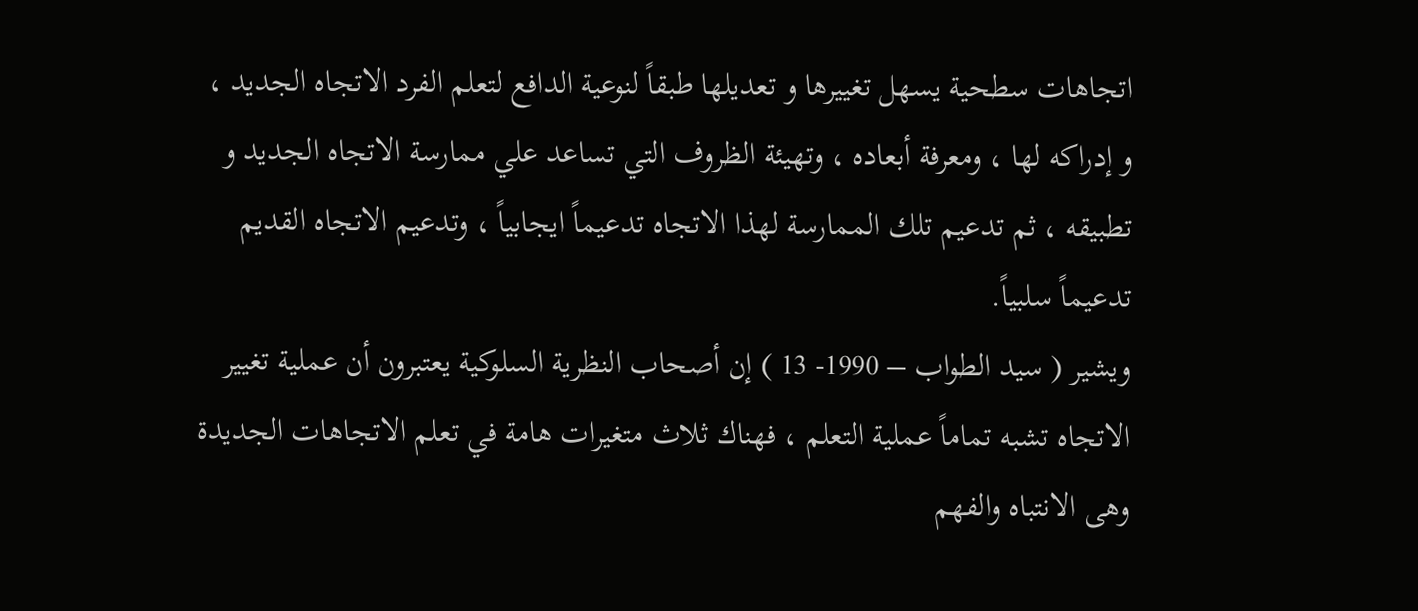اتجاهات سطحية يسهل تغييرها و تعديلها طبقاً لنوعية الدافع لتعلم الفرد الاتجاه الجديد ، و إدراكه لها ، ومعرفة أبعاده ، وتهيئة الظروف التي تساعد علي ممارسة الاتجاه الجديد و تطبيقه ، ثم تدعيم تلك الممارسة لهذا الاتجاه تدعيماً ايجابياً ، وتدعيم الاتجاه القديم تدعيماً سلبياً.
ويشير ( سيد الطواب – 1990- 13 ) إن أصحاب النظرية السلوكية يعتبرون أن عملية تغيير الاتجاه تشبه تماماً عملية التعلم ، فهناك ثلاث متغيرات هامة في تعلم الاتجاهات الجديدة وهى الانتباه والفهم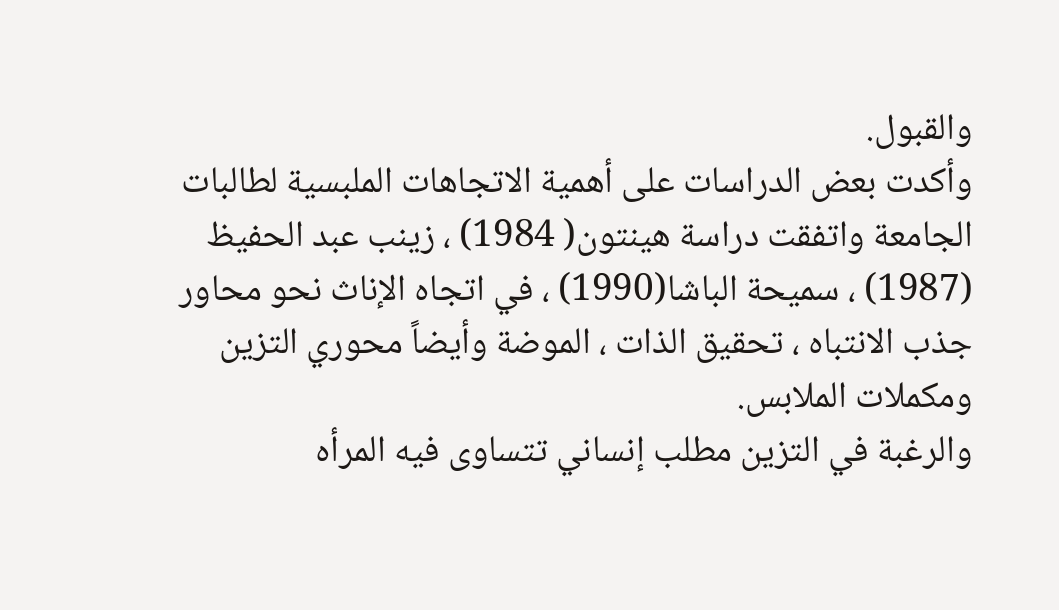والقبول.
وأكدت بعض الدراسات على أهمية الاتجاهات الملبسية لطالبات الجامعة واتفقت دراسة هينتون( 1984) ، زينب عبد الحفيظ (1987) ، سميحة الباشا(1990) ، في اتجاه الإناث نحو محاور جذب الانتباه ، تحقيق الذات ، الموضة وأيضاً محوري التزين ومكملات الملابس.
والرغبة في التزين مطلب إنساني تتساوى فيه المرأه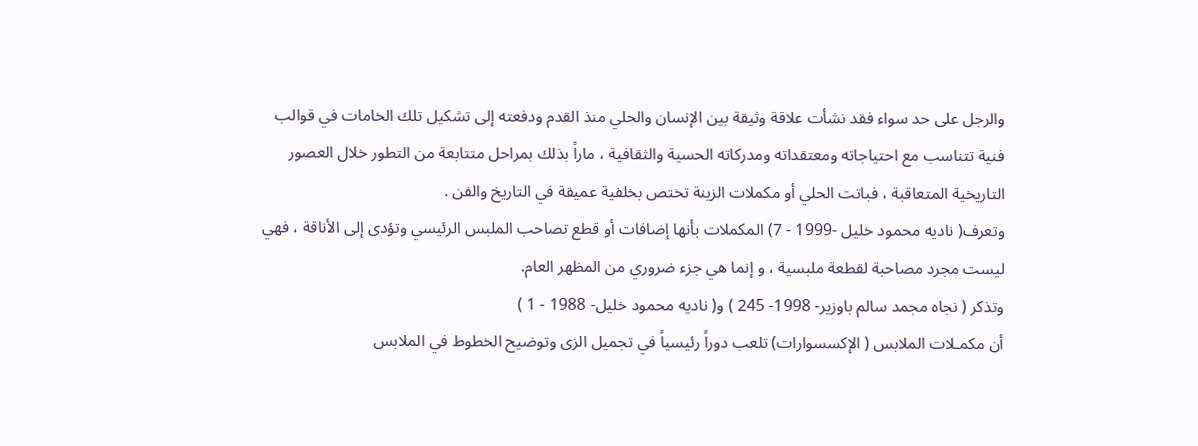والرجل على حد سواء فقد نشأت علاقة وثيقة بين الإنسان والحلي منذ القدم ودفعته إلى تشكيل تلك الخامات في قوالب فنية تتناسب مع احتياجاته ومعتقداته ومدركاته الحسية والثقافية ، ماراً بذلك بمراحل متتابعة من التطور خلال العصور التاريخية المتعاقبة ، فباتت الحلي أو مكملات الزينة تختص بخلفية عميقة في التاريخ والفن .
وتعرف( ناديه محمود خليل -1999 - 7) المكملات بأنها إضافات أو قطع تصاحب الملبس الرئيسي وتؤدى إلى الأناقة ، فهي ليست مجرد مصاحبة لقطعة ملبسية ، و إنما هي جزء ضروري من المظهر العام.
وتذكر ( نجاه مجمد سالم باوزير- 1998- 245 ) و( ناديه محمود خليل- 1988 - 1 )
أن مكمـلات الملابس ( الإكسسوارات) تلعب دوراً رئيسياً في تجميل الزى وتوضيح الخطوط في الملابس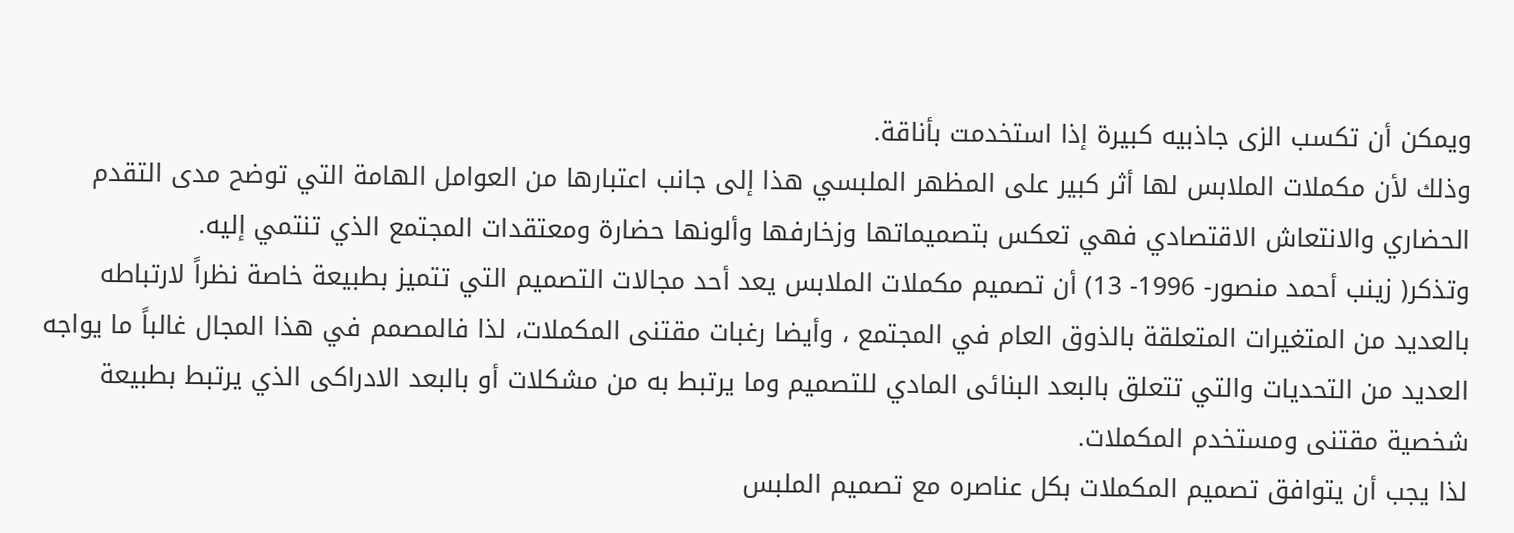ويمكن أن تكسب الزى جاذبيه كبيرة إذا استخدمت بأناقة.
وذلك لأن مكملات الملابس لها أثر كبير على المظهر الملبسي هذا إلى جانب اعتبارها من العوامل الهامة التي توضح مدى التقدم الحضاري والانتعاش الاقتصادي فهي تعكس بتصميماتها وزخارفها وألونها حضارة ومعتقدات المجتمع الذي تنتمي إليه.
وتذكر( زينب أحمد منصور- 1996- 13) أن تصميم مكملات الملابس يعد أحد مجالات التصميم التي تتميز بطبيعة خاصة نظراً لارتباطه بالعديد من المتغيرات المتعلقة بالذوق العام في المجتمع ، وأيضا رغبات مقتنى المكملات، لذا فالمصمم في هذا المجال غالباً ما يواجه العديد من التحديات والتي تتعلق بالبعد البنائى المادي للتصميم وما يرتبط به من مشكلات أو بالبعد الادراكى الذي يرتبط بطبيعة شخصية مقتنى ومستخدم المكملات.
لذا يجب أن يتوافق تصميم المكملات بكل عناصره مع تصميم الملبس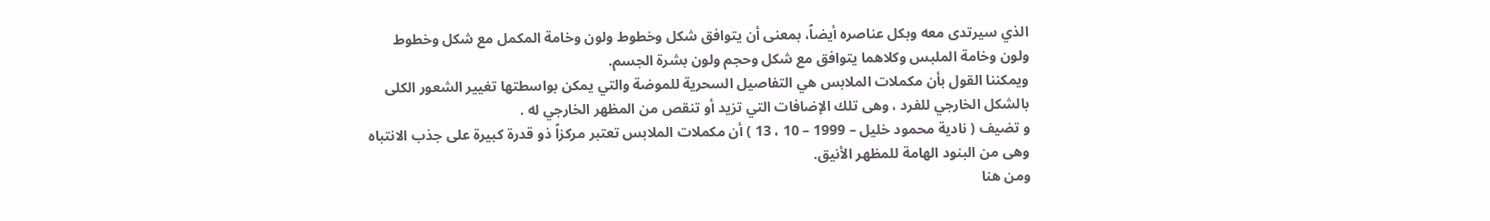الذي سيرتدى معه وبكل عناصره أيضاً، بمعنى أن يتوافق شكل وخطوط ولون وخامة المكمل مع شكل وخطوط ولون وخامة الملبس وكلاهما يتوافق مع شكل وحجم ولون بشرة الجسم.
ويمكننا القول بأن مكملات الملابس هي التفاصيل السحرية للموضة والتي يمكن بواسطتها تغيير الشعور الكلى بالشكل الخارجي للفرد ، وهى تلك الإضافات التي تزيد أو تنقص من المظهر الخارجي له .
و تضيف ( نادية محمود خليل – 1999 – 10 ، 13 ) أن مكملات الملابس تعتبر مركزاً ذو قدرة كبيرة على جذب الانتباه وهى من البنود الهامة للمظهر الأنيق.
ومن هنا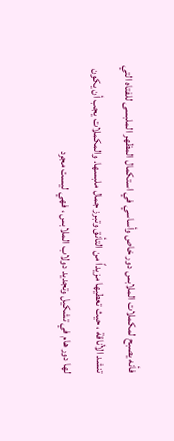فأنه يصبح لمكملات الملابس دور خاص وأساسي في استكمال المظهر الملبسى للفتاه التي تنشد الأناقة ، حيث تعطيها مزيداً من التأنق وتبرز جمال ملبسها. والمكملات يجب أن يكون لها دور هام في تشكيل وتجديد دولاب الملابس ، فهي ليست مجرد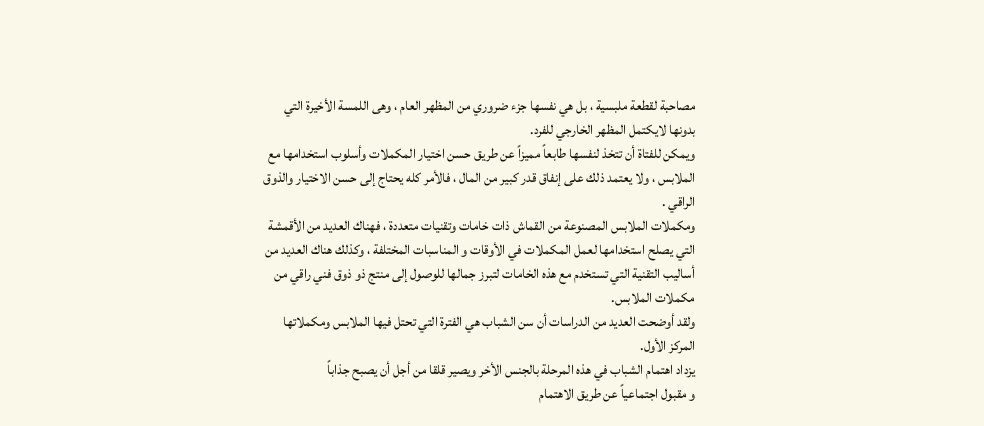مصاحبة لقطعة ملبسية ، بل هي نفسها جزء ضروري من المظهر العام ، وهى اللمسة الأخيرة التي بدونها لايكتمل المظهر الخارجي للفرد.
ويمكن للفتاة أن تتخذ لنفسها طابعاً مميزاً عن طريق حسن اختيار المكملات وأسلوب استخدامها مع الملابس ، ولا يعتمد ذلك على إنفاق قدر كبير من المال ، فالأمر كله يحتاج إلى حسن الاختيار والذوق الراقي .
ومكملات الملابس المصنوعة من القماش ذات خامات وتقنيات متعددة ، فهناك العديد من الأقمشة التي يصلح استخدامها لعمل المكملات في الأوقات و المناسبات المختلفة ، وكذلك هناك العديد من أساليب التقنية التي تستخدم مع هذه الخامات لتبرز جمالها للوصول إلى منتج ذو ذوق فني راقي من مكملات الملابس.
ولقد أوضحت العديد من الدراسات أن سن الشباب هي الفترة التي تحتل فيها الملابس ومكملاتها المركز الأول.
يزداد اهتمام الشباب في هذه المرحلة بالجنس الأخر ويصير قلقا من أجل أن يصبح جذاباً
و مقبول اجتماعياً عن طريق الاهتمام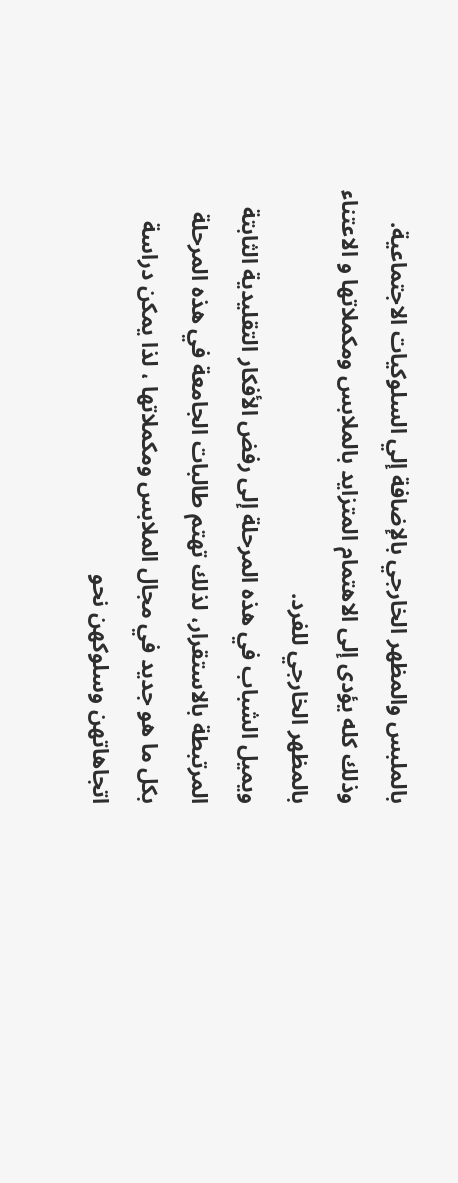بالملبس والمظهر الخارجي بالإضافة إلي السلوكيات الاجتماعية.
وذلك كله يؤدى إلى الاهتمام المتزايد بالملابس ومكملاتها و الاعتناء بالمظهر الخارجي للفرد.
ويميل الشباب في هذه المرحلة إلى رفض الأفكار التقليدية الثابتة المرتبطة بالاستقرار، لذلك تهتم طالبات الجامعة في هذه المرحلة بكل ما هو جديد في مجال الملابس ومكملاتها ، لذا يمكن دراسة اتجاهاتهن وسلوكهن نحو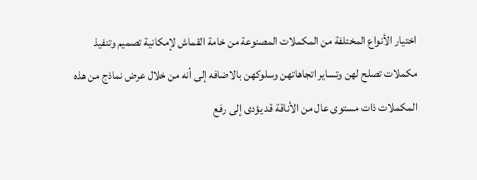اختيار الأنواع المختلفة من المكملات المصنوعة من خامة القماش لإمكانية تصميم وتنفيذ مكملات تصلح لهن وتساير اتجاهاتهن وسلوكهن بالاضافه إلى أنه من خلال عرض نماذج من هذه المكملات ذات مستوى عال من الأناقة قد يؤدى إلى رفع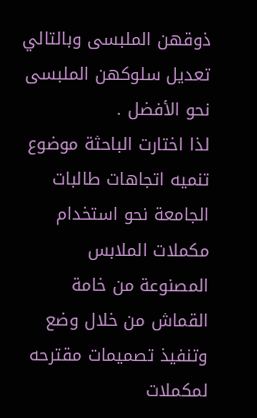ذوقهن الملبسى وبالتالي تعديل سلوكهن الملبسى نحو الأفضل .
لذا اختارت الباحثة موضوع تنميه اتجاهات طالبات الجامعة نحو استخدام مكملات الملابس المصنوعة من خامة القماش من خلال وضع وتنفيذ تصميمات مقترحه لمكملات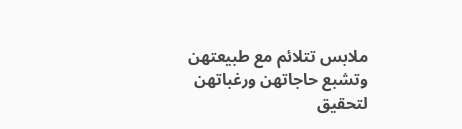ملابس تتلائم مع طبيعتهن وتشبع حاجاتهن ورغباتهن لتحقيق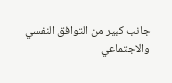جانب كبير من التوافق النفسي
والاجتماعي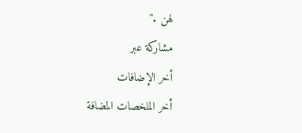لهن ."
مشاركة عبر
أخر الإضافات
أخر الملخصات المضافة